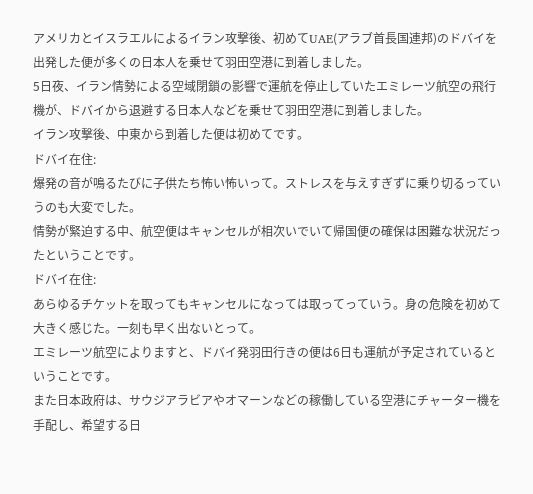アメリカとイスラエルによるイラン攻撃後、初めてUAE(アラブ首長国連邦)のドバイを出発した便が多くの日本人を乗せて羽田空港に到着しました。
5日夜、イラン情勢による空域閉鎖の影響で運航を停止していたエミレーツ航空の飛行機が、ドバイから退避する日本人などを乗せて羽田空港に到着しました。
イラン攻撃後、中東から到着した便は初めてです。
ドバイ在住:
爆発の音が鳴るたびに子供たち怖い怖いって。ストレスを与えすぎずに乗り切るっていうのも大変でした。
情勢が緊迫する中、航空便はキャンセルが相次いでいて帰国便の確保は困難な状況だったということです。
ドバイ在住:
あらゆるチケットを取ってもキャンセルになっては取ってっていう。身の危険を初めて大きく感じた。一刻も早く出ないとって。
エミレーツ航空によりますと、ドバイ発羽田行きの便は6日も運航が予定されているということです。
また日本政府は、サウジアラビアやオマーンなどの稼働している空港にチャーター機を手配し、希望する日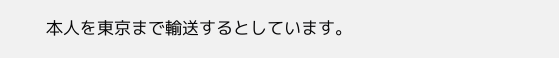本人を東京まで輸送するとしています。